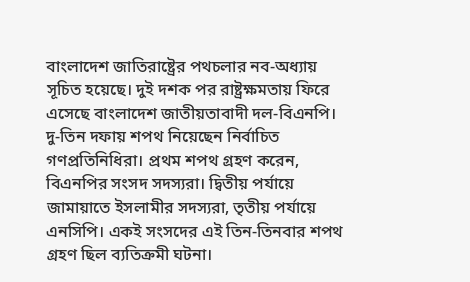বাংলাদেশ জাতিরাষ্ট্রের পথচলার নব-অধ্যায় সূচিত হয়েছে। দুই দশক পর রাষ্ট্রক্ষমতায় ফিরে এসেছে বাংলাদেশ জাতীয়তাবাদী দল-বিএনপি। দু-তিন দফায় শপথ নিয়েছেন নির্বাচিত গণপ্রতিনিধিরা। প্রথম শপথ গ্রহণ করেন, বিএনপির সংসদ সদস্যরা। দ্বিতীয় পর্যায়ে জামায়াতে ইসলামীর সদস্যরা, তৃতীয় পর্যায়ে এনসিপি। একই সংসদের এই তিন-তিনবার শপথ গ্রহণ ছিল ব্যতিক্রমী ঘটনা।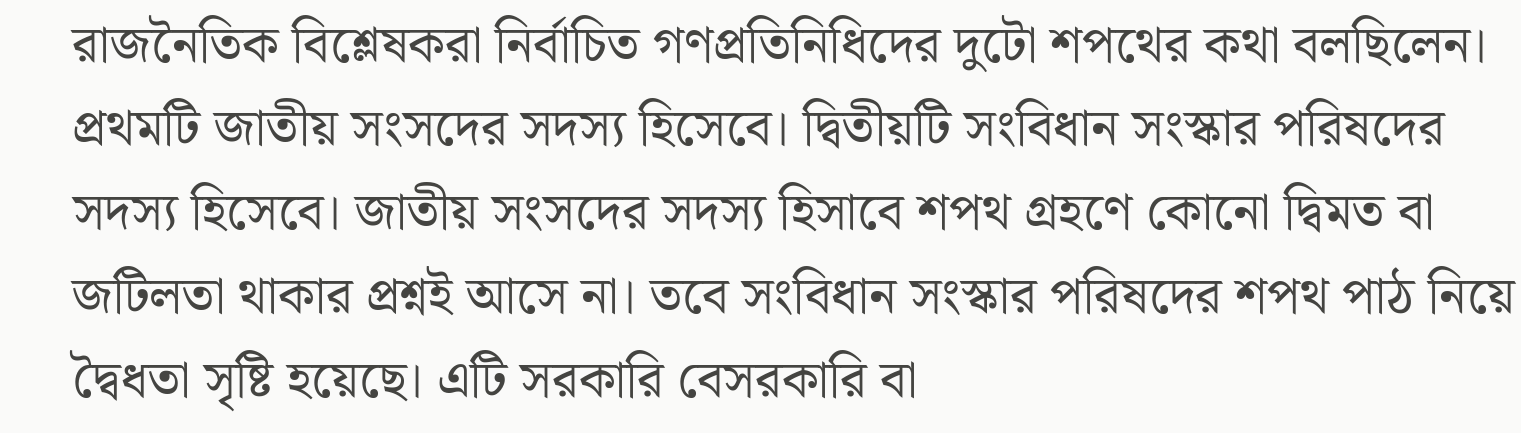রাজনৈতিক বিশ্লেষকরা নির্বাচিত গণপ্রতিনিধিদের দুটো শপথের কথা বলছিলেন। প্রথমটি জাতীয় সংসদের সদস্য হিসেবে। দ্বিতীয়টি সংবিধান সংস্কার পরিষদের সদস্য হিসেবে। জাতীয় সংসদের সদস্য হিসাবে শপথ গ্রহণে কোনো দ্বিমত বা জটিলতা থাকার প্রশ্নই আসে না। তবে সংবিধান সংস্কার পরিষদের শপথ পাঠ নিয়ে দ্বৈধতা সৃষ্টি হয়েছে। এটি সরকারি বেসরকারি বা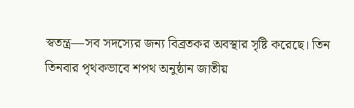স্বতন্ত্র—সব সদস্যের জন্য বিব্রতকর অবস্থার সৃষ্টি করেছে। তিন তিনবার পৃথকভাবে শপথ অনুষ্ঠান জাতীয়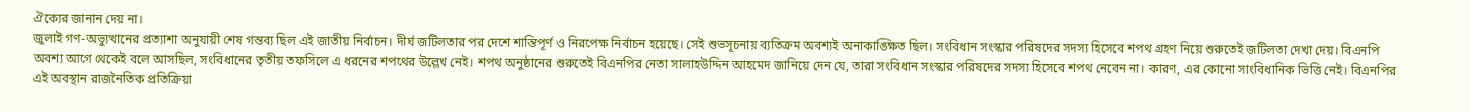ঐক্যের জানান দেয় না।
জুলাই গণ-অভ্যুত্থানের প্রত্যাশা অনুযায়ী শেষ গন্তব্য ছিল এই জাতীয় নির্বাচন। দীর্ঘ জটিলতার পর দেশে শান্তিপূর্ণ ও নিরপেক্ষ নির্বাচন হয়েছে। সেই শুভসূচনায় ব্যতিক্রম অবশ্যই অনাকাঙ্ক্ষিত ছিল। সংবিধান সংস্কার পরিষদের সদস্য হিসেবে শপথ গ্রহণ নিয়ে শুরুতেই জটিলতা দেখা দেয়। বিএনপি অবশ্য আগে থেকেই বলে আসছিল, সংবিধানের তৃতীয় তফসিলে এ ধরনের শপথের উল্লেখ নেই। শপথ অনুষ্ঠানের শুরুতেই বিএনপির নেতা সালাহউদ্দিন আহমেদ জানিয়ে দেন যে, তারা সংবিধান সংস্কার পরিষদের সদস্য হিসেবে শপথ নেবেন না। কারণ, এর কোনো সাংবিধানিক ভিত্তি নেই। বিএনপির এই অবস্থান রাজনৈতিক প্রতিক্রিয়া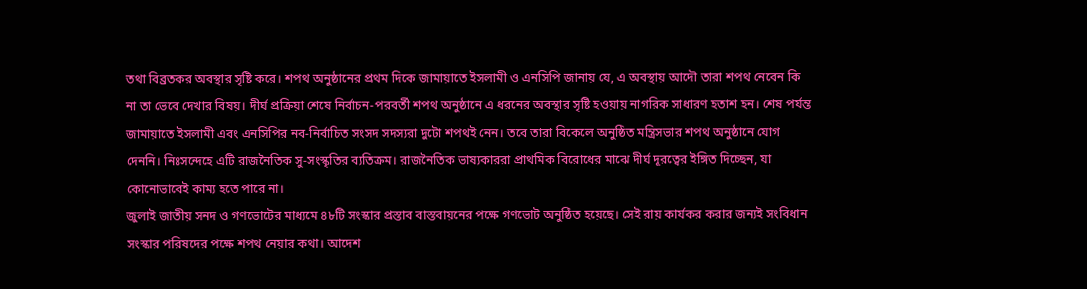তথা বিব্রতকর অবস্থার সৃষ্টি করে। শপথ অনুষ্ঠানের প্রথম দিকে জামায়াতে ইসলামী ও এনসিপি জানায় যে, এ অবস্থায় আদৌ তারা শপথ নেবেন কি না তা ভেবে দেখার বিষয়। দীর্ঘ প্রক্রিয়া শেষে নির্বাচন-পরবর্তী শপথ অনুষ্ঠানে এ ধরনের অবস্থার সৃষ্টি হওয়ায় নাগরিক সাধারণ হতাশ হন। শেষ পর্যন্ত জামায়াতে ইসলামী এবং এনসিপির নব-নির্বাচিত সংসদ সদস্যরা দুটো শপথই নেন। তবে তারা বিকেলে অনুষ্ঠিত মন্ত্রিসভার শপথ অনুষ্ঠানে যোগ দেননি। নিঃসন্দেহে এটি রাজনৈতিক সু-সংস্কৃতির ব্যতিক্রম। রাজনৈতিক ভাষ্যকাররা প্রাথমিক বিরোধের মাঝে দীর্ঘ দূরত্বের ইঙ্গিত দিচ্ছেন, যা কোনোভাবেই কাম্য হতে পারে না।
জুলাই জাতীয় সনদ ও গণভোটের মাধ্যমে ৪৮টি সংস্কার প্রস্তাব বাস্তবায়নের পক্ষে গণভোট অনুষ্ঠিত হয়েছে। সেই রায় কার্যকর করার জন্যই সংবিধান সংস্কার পরিষদের পক্ষে শপথ নেয়ার কথা। আদেশ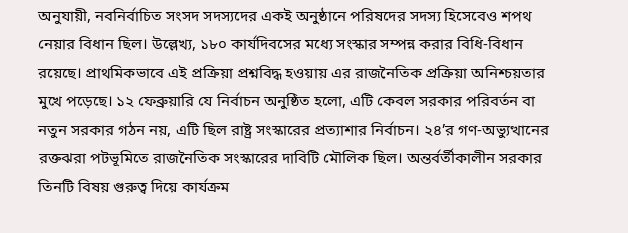অনুযায়ী, নবনির্বাচিত সংসদ সদস্যদের একই অনুষ্ঠানে পরিষদের সদস্য হিসেবেও শপথ নেয়ার বিধান ছিল। উল্লেখ্য, ১৮০ কার্যদিবসের মধ্যে সংস্কার সম্পন্ন করার বিধি-বিধান রয়েছে। প্রাথমিকভাবে এই প্রক্রিয়া প্রশ্নবিদ্ধ হওয়ায় এর রাজনৈতিক প্রক্রিয়া অনিশ্চয়তার মুখে পড়েছে। ১২ ফেব্রুয়ারি যে নির্বাচন অনুষ্ঠিত হলো, এটি কেবল সরকার পরিবর্তন বা নতুন সরকার গঠন নয়, এটি ছিল রাষ্ট্র সংস্কারের প্রত্যাশার নির্বাচন। ২৪’র গণ-অভ্যুত্থানের রক্তঝরা পটভূমিতে রাজনৈতিক সংস্কারের দাবিটি মৌলিক ছিল। অন্তর্বর্তীকালীন সরকার তিনটি বিষয় গুরুত্ব দিয়ে কার্যক্রম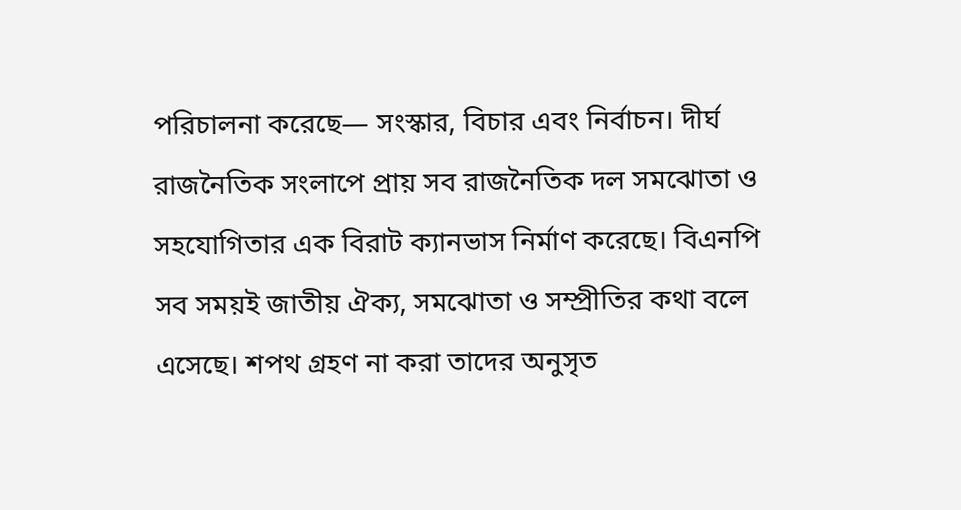পরিচালনা করেছে— সংস্কার, বিচার এবং নির্বাচন। দীর্ঘ রাজনৈতিক সংলাপে প্রায় সব রাজনৈতিক দল সমঝোতা ও সহযোগিতার এক বিরাট ক্যানভাস নির্মাণ করেছে। বিএনপি সব সময়ই জাতীয় ঐক্য, সমঝোতা ও সম্প্রীতির কথা বলে এসেছে। শপথ গ্রহণ না করা তাদের অনুসৃত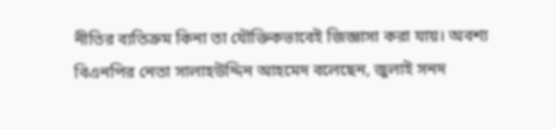নীতির ব্যতিক্রম কিনা তা যৌক্তিকভাবেই জিজ্ঞাসা করা যায়। অবশ্য বিএনপির নেতা সালাহউদ্দিন আহমেদ বলেছেন, জুলাই সনদ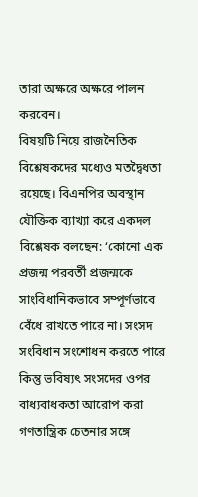তারা অক্ষরে অক্ষরে পালন করবেন।
বিষয়টি নিয়ে রাজনৈতিক বিশ্লেষকদের মধ্যেও মতদ্বৈধতা রয়েছে। বিএনপির অবস্থান যৌক্তিক ব্যাখ্যা করে একদল বিশ্লেষক বলছেন: ‘কোনো এক প্রজন্ম পরবর্তী প্রজন্মকে সাংবিধানিকভাবে সম্পূর্ণভাবে বেঁধে রাখতে পারে না। সংসদ সংবিধান সংশোধন করতে পারে কিন্তু ভবিষ্যৎ সংসদের ওপর বাধ্যবাধকতা আরোপ করা গণতান্ত্রিক চেতনার সঙ্গে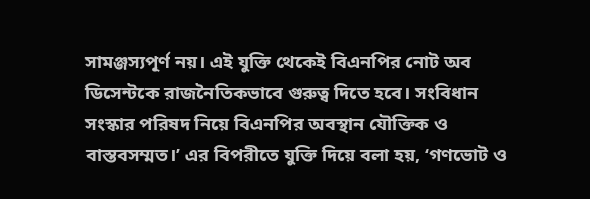সামঞ্জস্যপূর্ণ নয়। এই যুক্তি থেকেই বিএনপির নোট অব ডিসেন্টকে রাজনৈতিকভাবে গুরুত্ব দিতে হবে। সংবিধান সংস্কার পরিষদ নিয়ে বিএনপির অবস্থান যৌক্তিক ও বাস্তবসম্মত।’ এর বিপরীতে যুক্তি দিয়ে বলা হয়, ‘গণভোট ও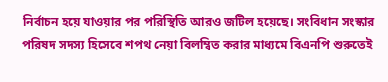নির্বাচন হয়ে যাওয়ার পর পরিস্থিতি আরও জটিল হয়েছে। সংবিধান সংস্কার পরিষদ সদস্য হিসেবে শপথ নেয়া বিলম্বিত করার মাধ্যমে বিএনপি শুরুতেই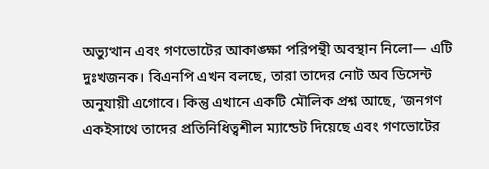অভ্যুত্থান এবং গণভোটের আকাঙ্ক্ষা পরিপন্থী অবস্থান নিলো— এটি দুঃখজনক। বিএনপি এখন বলছে, তারা তাদের নোট অব ডিসেন্ট অনুযায়ী এগোবে। কিন্তু এখানে একটি মৌলিক প্রশ্ন আছে, ‘জনগণ একইসাথে তাদের প্রতিনিধিত্বশীল ম্যান্ডেট দিয়েছে এবং গণভোটের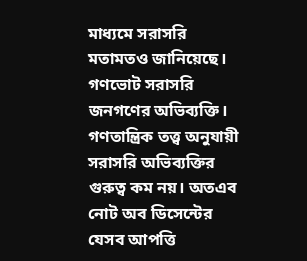মাধ্যমে সরাসরি মতামতও জানিয়েছে।
গণভোট সরাসরি জনগণের অভিব্যক্তি। গণতান্ত্রিক তত্ত্ব অনুযায়ী সরাসরি অভিব্যক্তির গুরুত্ব কম নয়। অতএব নোট অব ডিসেন্টের যেসব আপত্তি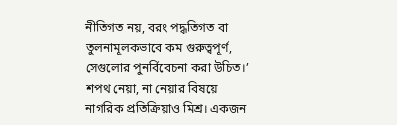নীতিগত নয়, বরং পদ্ধতিগত বা তুলনামূলকভাবে কম গুরুত্বপূর্ণ, সেগুলোর পুনর্বিবেচনা করা উচিত।’
শপথ নেয়া, না নেয়ার বিষয়ে নাগরিক প্রতিক্রিয়াও মিশ্র। একজন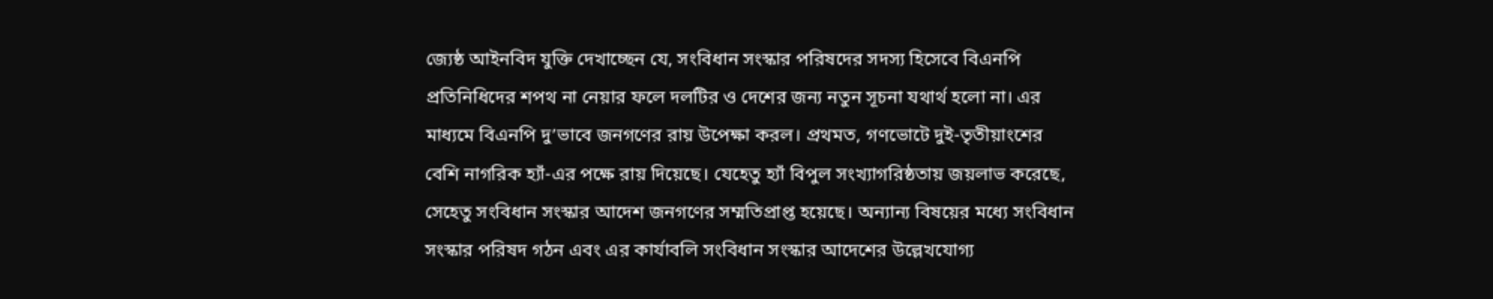জ্যেষ্ঠ আইনবিদ যুক্তি দেখাচ্ছেন যে, সংবিধান সংস্কার পরিষদের সদস্য হিসেবে বিএনপি প্রতিনিধিদের শপথ না নেয়ার ফলে দলটির ও দেশের জন্য নতুন সূচনা যথার্থ হলো না। এর মাধ্যমে বিএনপি দু’ভাবে জনগণের রায় উপেক্ষা করল। প্রথমত, গণভোটে দুই-তৃতীয়াংশের বেশি নাগরিক হ্যাঁ-এর পক্ষে রায় দিয়েছে। যেহেতু হ্যাঁ বিপুল সংখ্যাগরিষ্ঠতায় জয়লাভ করেছে, সেহেতু সংবিধান সংস্কার আদেশ জনগণের সম্মতিপ্রাপ্ত হয়েছে। অন্যান্য বিষয়ের মধ্যে সংবিধান সংস্কার পরিষদ গঠন এবং এর কার্যাবলি সংবিধান সংস্কার আদেশের উল্লেখযোগ্য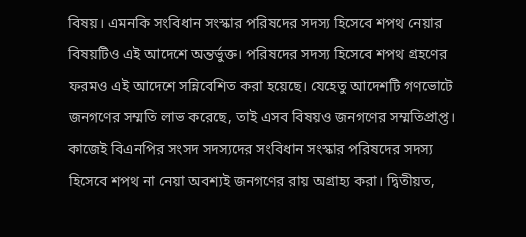বিষয়। এমনকি সংবিধান সংস্কার পরিষদের সদস্য হিসেবে শপথ নেয়ার বিষয়টিও এই আদেশে অন্তর্ভুক্ত। পরিষদের সদস্য হিসেবে শপথ গ্রহণের ফরমও এই আদেশে সন্নিবেশিত করা হয়েছে। যেহেতু আদেশটি গণভোটে জনগণের সম্মতি লাভ করেছে, তাই এসব বিষয়ও জনগণের সম্মতিপ্রাপ্ত। কাজেই বিএনপির সংসদ সদস্যদের সংবিধান সংস্কার পরিষদের সদস্য হিসেবে শপথ না নেয়া অবশ্যই জনগণের রায় অগ্রাহ্য করা। দ্বিতীয়ত,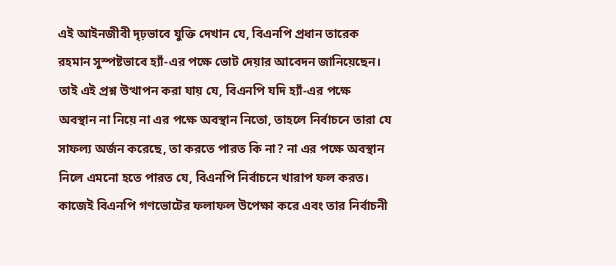এই আইনজীবী দৃঢ়ভাবে যুক্তি দেখান যে, বিএনপি প্রধান তারেক রহমান সুস্পষ্টভাবে হ্যাঁ-এর পক্ষে ভোট দেয়ার আবেদন জানিয়েছেন। তাই এই প্রশ্ন উত্থাপন করা যায় যে, বিএনপি যদি হ্যাঁ-এর পক্ষে অবস্থান না নিয়ে না এর পক্ষে অবস্থান নিতো, তাহলে নির্বাচনে তারা যে সাফল্য অর্জন করেছে, তা করতে পারত কি না? না এর পক্ষে অবস্থান নিলে এমনো হতে পারত যে, বিএনপি নির্বাচনে খারাপ ফল করত। কাজেই বিএনপি গণভোটের ফলাফল উপেক্ষা করে এবং তার নির্বাচনী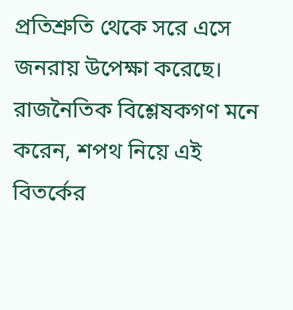প্রতিশ্রুতি থেকে সরে এসে জনরায় উপেক্ষা করেছে। রাজনৈতিক বিশ্লেষকগণ মনে করেন, শপথ নিয়ে এই বিতর্কের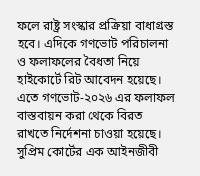ফলে রাষ্ট্র সংস্কার প্রক্রিয়া বাধাগ্রস্ত হবে। এদিকে গণভোট পরিচালনা ও ফলাফলের বৈধতা নিয়ে হাইকোর্টে রিট আবেদন হয়েছে। এতে গণভোট-২০২৬ এর ফলাফল বাস্তবায়ন করা থেকে বিরত রাখতে নির্দেশনা চাওয়া হয়েছে। সুপ্রিম কোর্টের এক আইনজীবী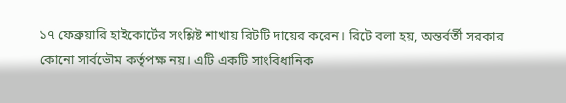১৭ ফেব্রুয়ারি হাইকোর্টের সংশ্লিষ্ট শাখায় রিটটি দায়ের করেন। রিটে বলা হয়, অন্তর্বর্তী সরকার কোনো সার্বভৌম কর্তৃপক্ষ নয়। এটি একটি সাংবিধানিক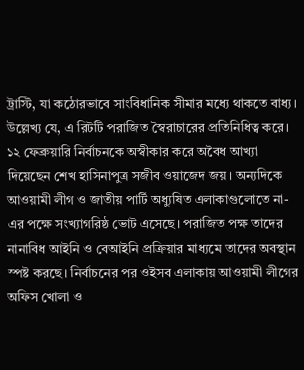ট্রাস্টি, যা কঠোরভাবে সাংবিধানিক সীমার মধ্যে থাকতে বাধ্য। উল্লেখ্য যে, এ রিটটি পরাজিত স্বৈরাচারের প্রতিনিধিত্ব করে। ১২ ফেব্রুয়ারি নির্বাচনকে অস্বীকার করে অবৈধ আখ্যা দিয়েছেন শেখ হাসিনাপুত্র সজীব ওয়াজেদ জয়। অন্যদিকে আওয়ামী লীগ ও জাতীয় পার্টি অধ্যুষিত এলাকাগুলোতে না-এর পক্ষে সংখ্যাগরিষ্ঠ ভোট এসেছে। পরাজিত পক্ষ তাদের নানাবিধ আইনি ও বেআইনি প্রক্রিয়ার মাধ্যমে তাদের অবস্থান স্পষ্ট করছে। নির্বাচনের পর ওইসব এলাকায় আওয়ামী লীগের অফিস খোলা ও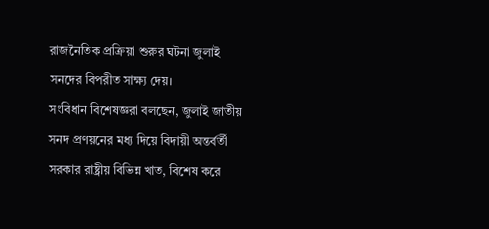রাজনৈতিক প্রক্রিয়া শুরুর ঘটনা জুলাই সনদের বিপরীত সাক্ষ্য দেয়।
সংবিধান বিশেষজ্ঞরা বলছেন, জুলাই জাতীয় সনদ প্রণয়নের মধ্য দিয়ে বিদায়ী অন্তর্বর্তী সরকার রাষ্ট্রীয় বিভিন্ন খাত, বিশেষ করে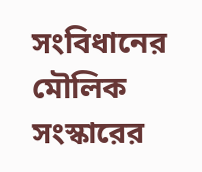সংবিধানের মৌলিক সংস্কারের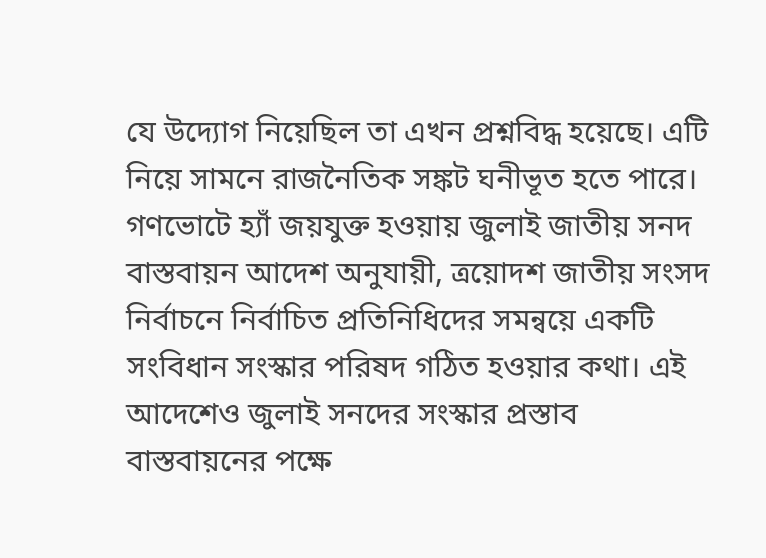যে উদ্যোগ নিয়েছিল তা এখন প্রশ্নবিদ্ধ হয়েছে। এটি নিয়ে সামনে রাজনৈতিক সঙ্কট ঘনীভূত হতে পারে। গণভোটে হ্যাঁ জয়যুক্ত হওয়ায় জুলাই জাতীয় সনদ বাস্তবায়ন আদেশ অনুযায়ী, ত্রয়োদশ জাতীয় সংসদ নির্বাচনে নির্বাচিত প্রতিনিধিদের সমন্বয়ে একটি সংবিধান সংস্কার পরিষদ গঠিত হওয়ার কথা। এই আদেশেও জুলাই সনদের সংস্কার প্রস্তাব বাস্তবায়নের পক্ষে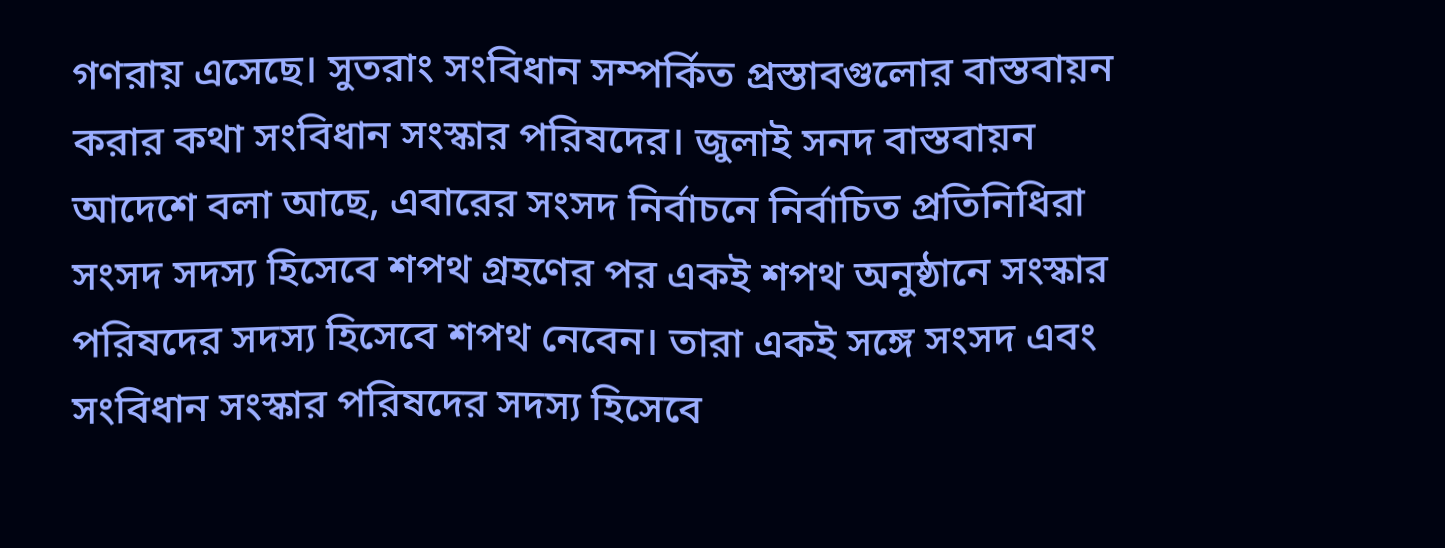গণরায় এসেছে। সুতরাং সংবিধান সম্পর্কিত প্রস্তাবগুলোর বাস্তবায়ন করার কথা সংবিধান সংস্কার পরিষদের। জুলাই সনদ বাস্তবায়ন আদেশে বলা আছে, এবারের সংসদ নির্বাচনে নির্বাচিত প্রতিনিধিরা সংসদ সদস্য হিসেবে শপথ গ্রহণের পর একই শপথ অনুষ্ঠানে সংস্কার পরিষদের সদস্য হিসেবে শপথ নেবেন। তারা একই সঙ্গে সংসদ এবং সংবিধান সংস্কার পরিষদের সদস্য হিসেবে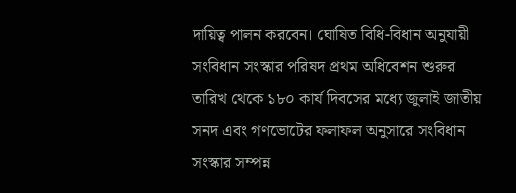দায়িত্ব পালন করবেন। ঘোষিত বিধি-বিধান অনুযায়ী সংবিধান সংস্কার পরিষদ প্রথম অধিবেশন শুরুর তারিখ থেকে ১৮০ কার্য দিবসের মধ্যে জুলাই জাতীয় সনদ এবং গণভোটের ফলাফল অনুসারে সংবিধান সংস্কার সম্পন্ন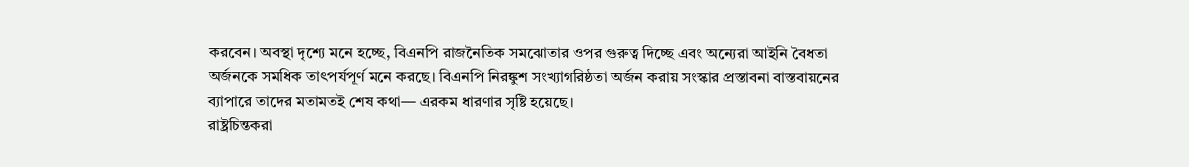করবেন। অবস্থা দৃশ্যে মনে হচ্ছে, বিএনপি রাজনৈতিক সমঝোতার ওপর গুরুত্ব দিচ্ছে এবং অন্যেরা আইনি বৈধতা অর্জনকে সমধিক তাৎপর্যপূর্ণ মনে করছে। বিএনপি নিরঙ্কুশ সংখ্যাগরিষ্ঠতা অর্জন করায় সংস্কার প্রস্তাবনা বাস্তবায়নের ব্যাপারে তাদের মতামতই শেষ কথা— এরকম ধারণার সৃষ্টি হয়েছে।
রাষ্ট্রচিন্তকরা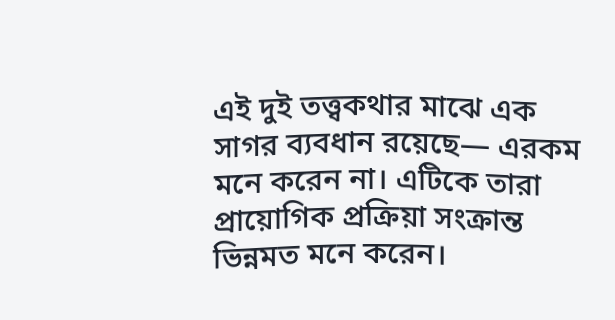এই দুই তত্ত্বকথার মাঝে এক সাগর ব্যবধান রয়েছে— এরকম মনে করেন না। এটিকে তারা প্রায়োগিক প্রক্রিয়া সংক্রান্ত ভিন্নমত মনে করেন।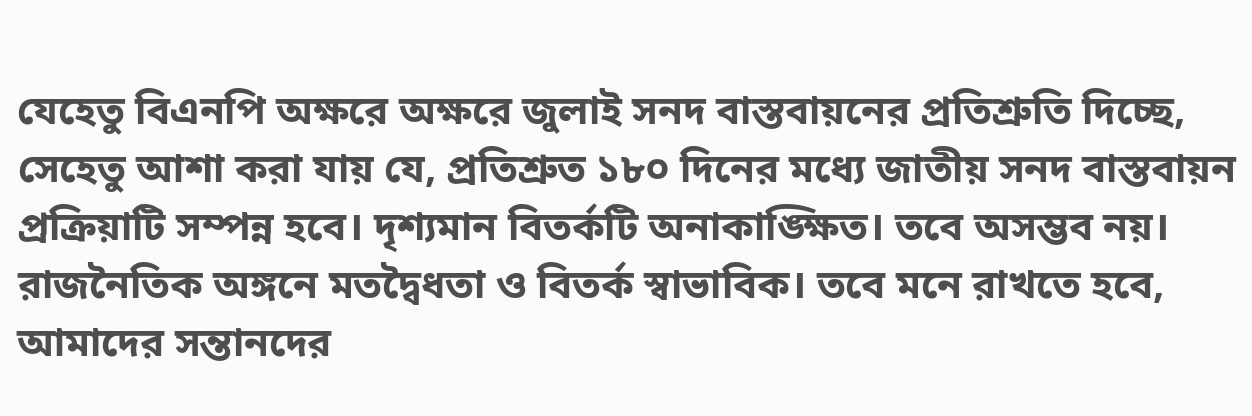যেহেতু বিএনপি অক্ষরে অক্ষরে জুলাই সনদ বাস্তবায়নের প্রতিশ্রুতি দিচ্ছে, সেহেতু আশা করা যায় যে, প্রতিশ্রুত ১৮০ দিনের মধ্যে জাতীয় সনদ বাস্তবায়ন প্রক্রিয়াটি সম্পন্ন হবে। দৃশ্যমান বিতর্কটি অনাকাঙ্ক্ষিত। তবে অসম্ভব নয়। রাজনৈতিক অঙ্গনে মতদ্বৈধতা ও বিতর্ক স্বাভাবিক। তবে মনে রাখতে হবে, আমাদের সন্তানদের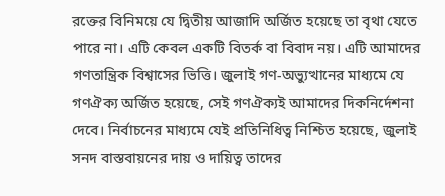রক্তের বিনিময়ে যে দ্বিতীয় আজাদি অর্জিত হয়েছে তা বৃথা যেতে পারে না। এটি কেবল একটি বিতর্ক বা বিবাদ নয়। এটি আমাদের গণতান্ত্রিক বিশ্বাসের ভিত্তি। জুলাই গণ-অভ্যুত্থানের মাধ্যমে যে গণঐক্য অর্জিত হয়েছে, সেই গণঐক্যই আমাদের দিকনির্দেশনা দেবে। নির্বাচনের মাধ্যমে যেই প্রতিনিধিত্ব নিশ্চিত হয়েছে, জুলাই সনদ বাস্তবায়নের দায় ও দায়িত্ব তাদের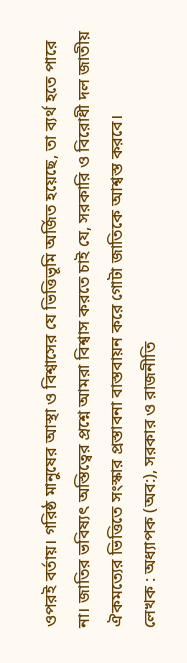ওপরই বর্তায়। গরিষ্ঠ মানুষের আস্থা ও বিশ্বাসের যে ভিত্তিভূমি অর্জিত হয়েছে, তা ব্যর্থ হতে পারে না। জাতির ভবিষ্যৎ অস্তিত্বের প্রশ্নে আমরা বিশ্বাস করতে চাই যে, সরকারি ও বিরোধী দল জাতীয় ঐকমত্যের ভিত্তিতে সংস্কার প্রস্তাবনা বাস্তবায়ন করে গোটা জাতিকে আশ্বস্ত করবে।
লেখক : অধ্যাপক (অব:), সরকার ও রাজনীতি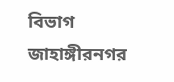বিভাগ
জাহাঙ্গীরনগর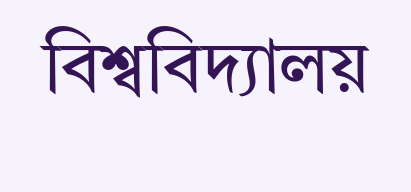বিশ্ববিদ্যালয়